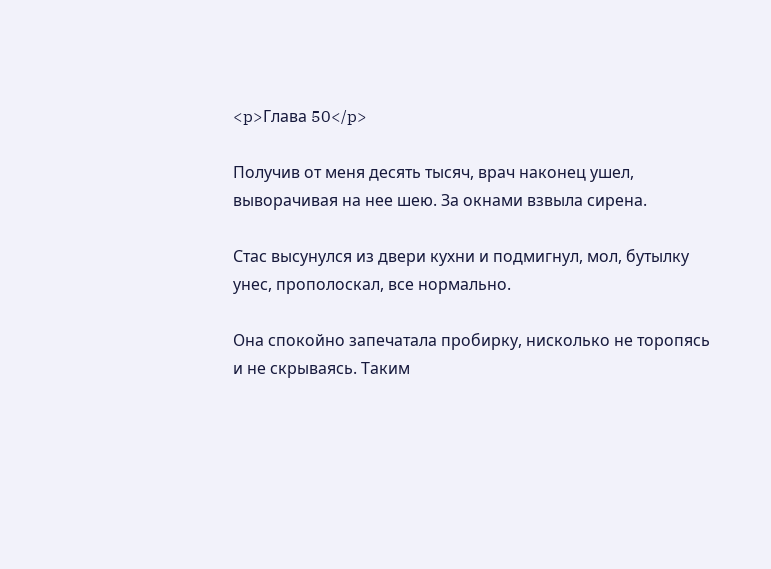<p>Глава 50</p>

Получив от меня десять тысяч, врач наконец ушел, выворачивая на нее шею. За окнами взвыла сирена.

Стас высунулся из двери кухни и подмигнул, мол, бутылку унес, прополоскал, все нормально.

Она спокойно запечатала пробирку, нисколько не торопясь и не скрываясь. Таким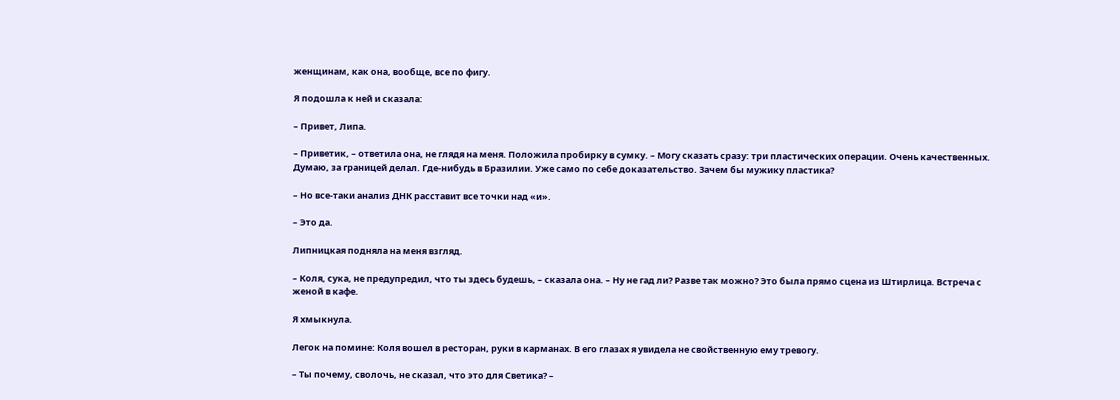женщинам, как она, вообще, все по фигу.

Я подошла к ней и сказала:

– Привет, Липа.

– Приветик, – ответила она, не глядя на меня. Положила пробирку в сумку. – Могу сказать сразу: три пластических операции. Очень качественных. Думаю, за границей делал. Где-нибудь в Бразилии. Уже само по себе доказательство. Зачем бы мужику пластика?

– Но все-таки анализ ДНК расставит все точки над «и».

– Это да.

Липницкая подняла на меня взгляд.

– Коля, сука, не предупредил, что ты здесь будешь, – сказала она. – Ну не гад ли? Разве так можно? Это была прямо сцена из Штирлица. Встреча с женой в кафе.

Я хмыкнула.

Легок на помине: Коля вошел в ресторан, руки в карманах. В его глазах я увидела не свойственную ему тревогу.

– Ты почему, сволочь, не сказал, что это для Светика? –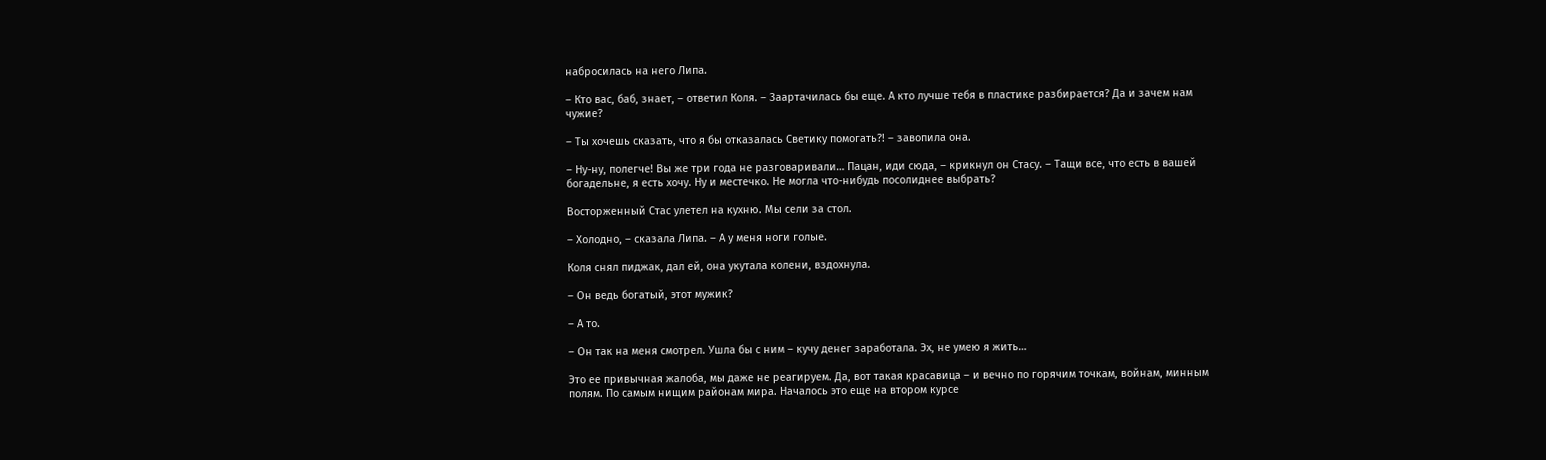набросилась на него Липа.

– Кто вас, баб, знает, – ответил Коля. – Заартачилась бы еще. А кто лучше тебя в пластике разбирается? Да и зачем нам чужие?

– Ты хочешь сказать, что я бы отказалась Светику помогать?! – завопила она.

– Ну-ну, полегче! Вы же три года не разговаривали… Пацан, иди сюда, – крикнул он Стасу. – Тащи все, что есть в вашей богадельне, я есть хочу. Ну и местечко. Не могла что-нибудь посолиднее выбрать?

Восторженный Стас улетел на кухню. Мы сели за стол.

– Холодно, – сказала Липа. – А у меня ноги голые.

Коля снял пиджак, дал ей, она укутала колени, вздохнула.

– Он ведь богатый, этот мужик?

– А то.

– Он так на меня смотрел. Ушла бы с ним – кучу денег заработала. Эх, не умею я жить…

Это ее привычная жалоба, мы даже не реагируем. Да, вот такая красавица – и вечно по горячим точкам, войнам, минным полям. По самым нищим районам мира. Началось это еще на втором курсе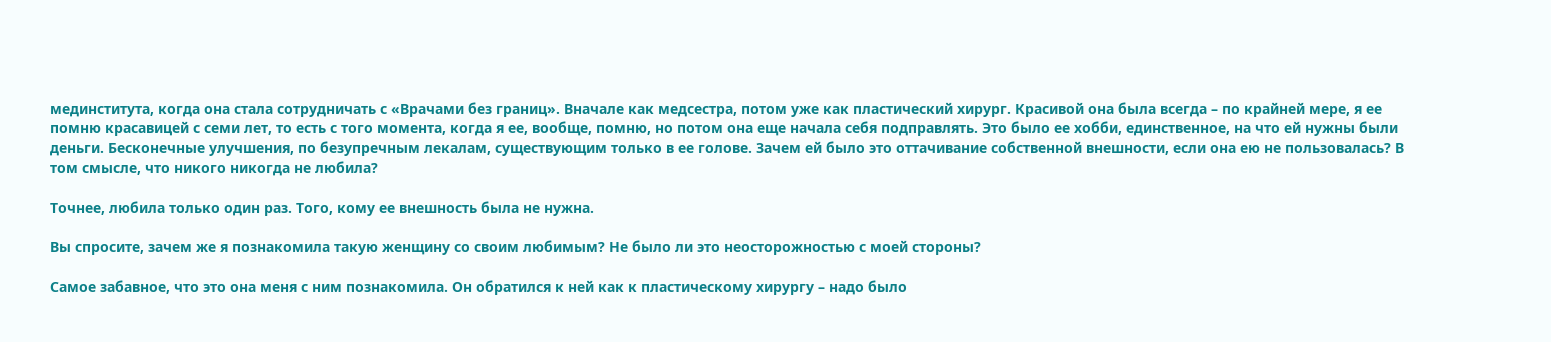мединститута, когда она стала сотрудничать с «Врачами без границ». Вначале как медсестра, потом уже как пластический хирург. Красивой она была всегда – по крайней мере, я ее помню красавицей с семи лет, то есть с того момента, когда я ее, вообще, помню, но потом она еще начала себя подправлять. Это было ее хобби, единственное, на что ей нужны были деньги. Бесконечные улучшения, по безупречным лекалам, существующим только в ее голове. Зачем ей было это оттачивание собственной внешности, если она ею не пользовалась? В том смысле, что никого никогда не любила?

Точнее, любила только один раз. Того, кому ее внешность была не нужна.

Вы спросите, зачем же я познакомила такую женщину со своим любимым? Не было ли это неосторожностью с моей стороны?

Самое забавное, что это она меня с ним познакомила. Он обратился к ней как к пластическому хирургу – надо было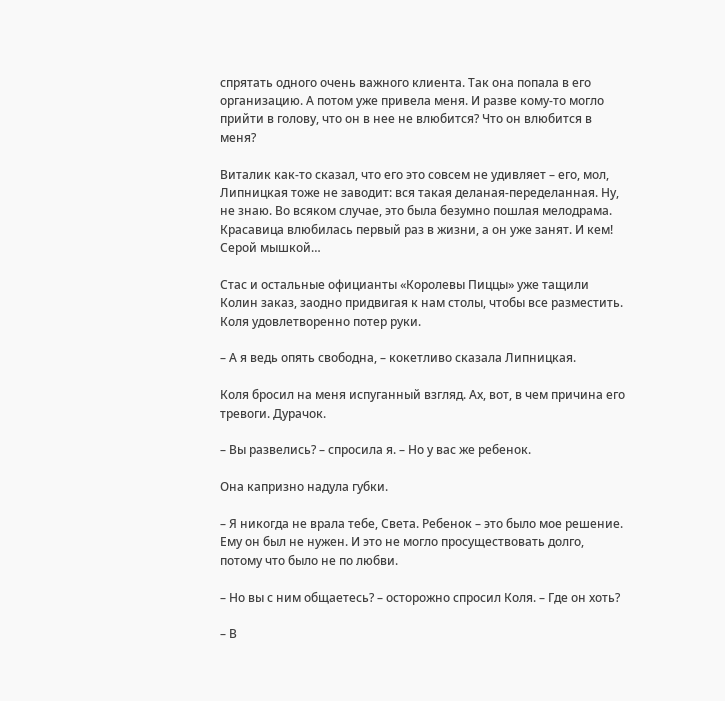спрятать одного очень важного клиента. Так она попала в его организацию. А потом уже привела меня. И разве кому-то могло прийти в голову, что он в нее не влюбится? Что он влюбится в меня?

Виталик как-то сказал, что его это совсем не удивляет – его, мол, Липницкая тоже не заводит: вся такая деланая-переделанная. Ну, не знаю. Во всяком случае, это была безумно пошлая мелодрама. Красавица влюбилась первый раз в жизни, а он уже занят. И кем! Серой мышкой…

Стас и остальные официанты «Королевы Пиццы» уже тащили Колин заказ, заодно придвигая к нам столы, чтобы все разместить. Коля удовлетворенно потер руки.

– А я ведь опять свободна, – кокетливо сказала Липницкая.

Коля бросил на меня испуганный взгляд. Ах, вот, в чем причина его тревоги. Дурачок.

– Вы развелись? – спросила я. – Но у вас же ребенок.

Она капризно надула губки.

– Я никогда не врала тебе, Света. Ребенок – это было мое решение. Ему он был не нужен. И это не могло просуществовать долго, потому что было не по любви.

– Но вы с ним общаетесь? – осторожно спросил Коля. – Где он хоть?

– В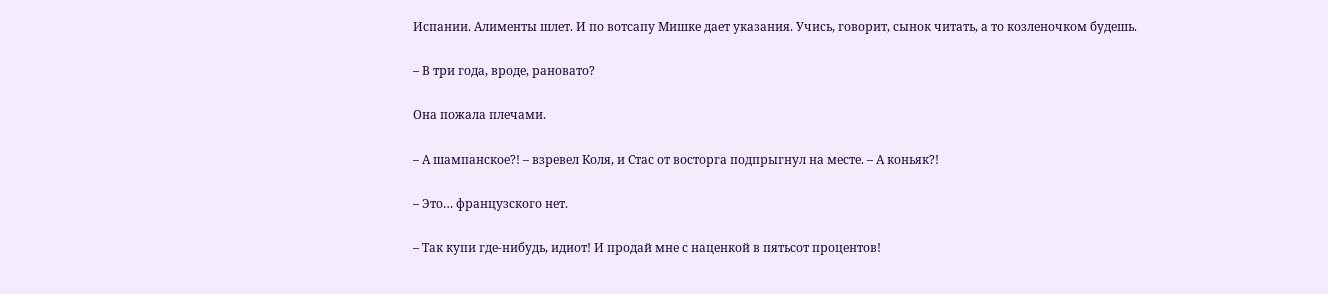Испании. Алименты шлет. И по вотсапу Мишке дает указания. Учись, говорит, сынок читать, а то козленочком будешь.

– В три года, вроде, рановато?

Она пожала плечами.

– А шампанское?! – взревел Коля, и Стас от восторга подпрыгнул на месте. – А коньяк?!

– Это… французского нет.

– Так купи где-нибудь, идиот! И продай мне с наценкой в пятьсот процентов!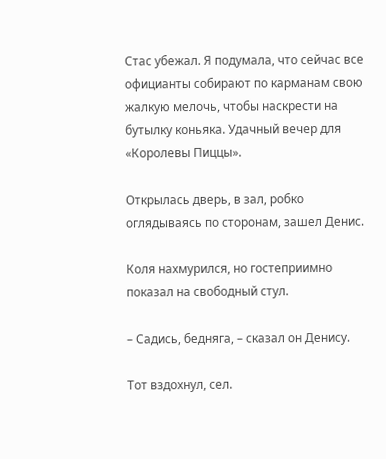Стас убежал. Я подумала, что сейчас все официанты собирают по карманам свою жалкую мелочь, чтобы наскрести на бутылку коньяка. Удачный вечер для «Королевы Пиццы».

Открылась дверь, в зал, робко оглядываясь по сторонам, зашел Денис.

Коля нахмурился, но гостеприимно показал на свободный стул.

– Садись, бедняга, – сказал он Денису.

Тот вздохнул, сел.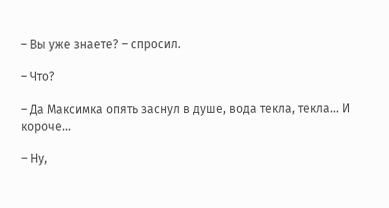– Вы уже знаете? – спросил.

– Что?

– Да Максимка опять заснул в душе, вода текла, текла… И короче…

– Ну,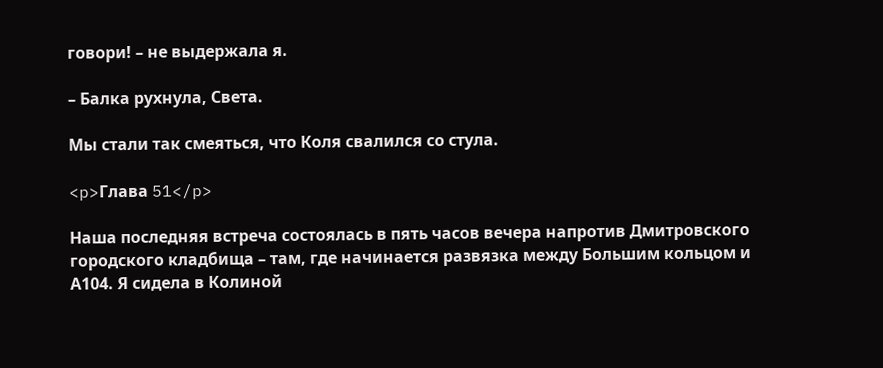говори! – не выдержала я.

– Балка рухнула, Света.

Мы стали так смеяться, что Коля свалился со стула.

<p>Глава 51</p>

Наша последняя встреча состоялась в пять часов вечера напротив Дмитровского городского кладбища – там, где начинается развязка между Большим кольцом и А104. Я сидела в Колиной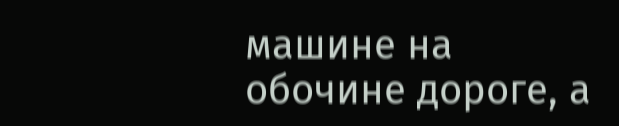машине на обочине дороге, а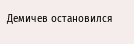Демичев остановился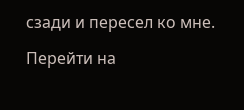сзади и пересел ко мне.

Перейти на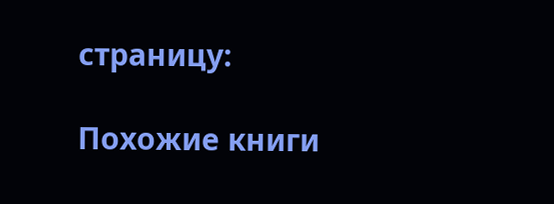страницу:

Похожие книги